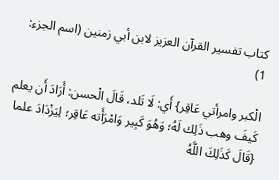كتاب تفسير القرآن العزيز لابن أبي زمنين (اسم الجزء: 1)

الْكبر وامرأتي عَاقِر} أَي: لَا تَلد، قَالَ الْحسن: أَرَادَ أَن يعلم كَيفَ وهب ذَلِك لَهُ؛ وَهُوَ كَبِير وَامْرَأَته عَاقِر؛ لِيَزْدَادَ علما {قَالَ كَذَلِكَ اللَّهُ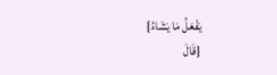يَفْعَلُ مَا يَشَاءُ}
{قَالَ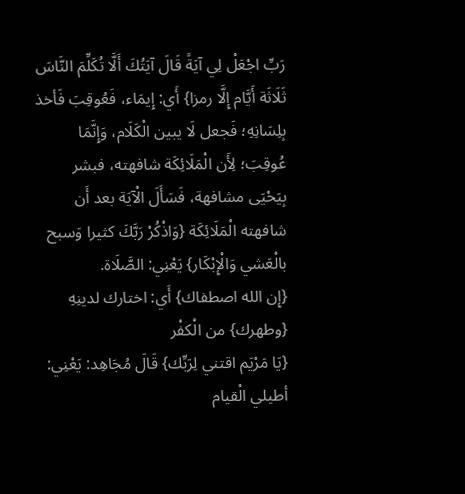رَبِّ اجْعَلْ لِي آيَةً قَالَ آيَتُكَ أَلَّا تُكَلِّمَ النَّاسَ ثَلَاثَة أَيَّام إِلَّا رمزا} أَي: إِيمَاء، فَعُوقِبَ فَأخذ بِلِسَانِهِ؛ فَجعل لَا يبين الْكَلَام، وَإِنَّمَا عُوقِبَ؛ لِأَن الْمَلَائِكَة شافهته، فبشر بِيَحْيَى مشافهة، فَسَأَلَ الْآيَة بعد أَن شافهته الْمَلَائِكَة {وَاذْكُرْ رَبَّكَ كثيرا وَسبح بالْعَشي وَالْإِبْكَار} يَعْنِي: الصَّلَاة.
{إِن الله اصطفاك} أَي: اختارك لدينِهِ {وطهرك} من الْكفْر
{يَا مَرْيَم اقتني لِرَبِّك} قَالَ مُجَاهِد: يَعْنِي: أطيلي الْقيام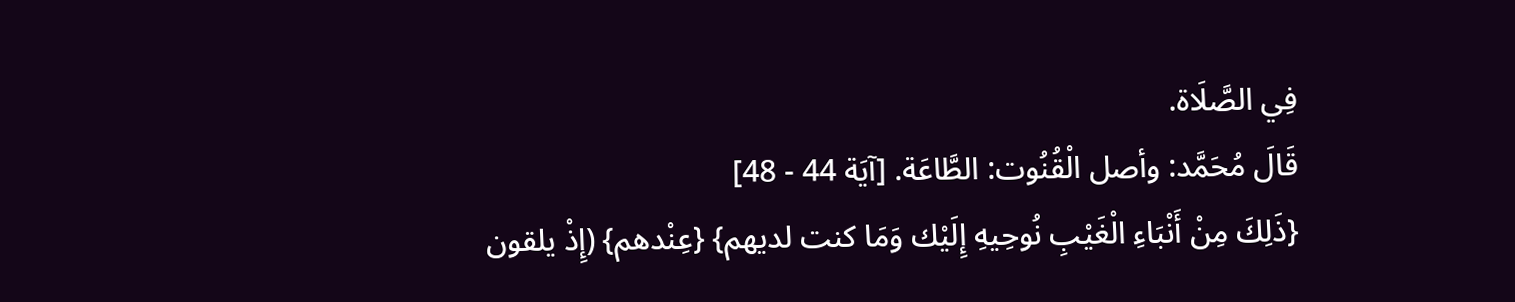فِي الصَّلَاة.
قَالَ مُحَمَّد: وأصل الْقُنُوت: الطَّاعَة. [آيَة 44 - 48]
{ذَلِكَ مِنْ أَنْبَاءِ الْغَيْبِ نُوحِيهِ إِلَيْك وَمَا كنت لديهم} {عِنْدهم} (إِذْ يلقون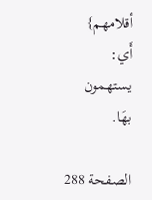أقلامهم} أَي: يستهمون بهَا.

الصفحة 288